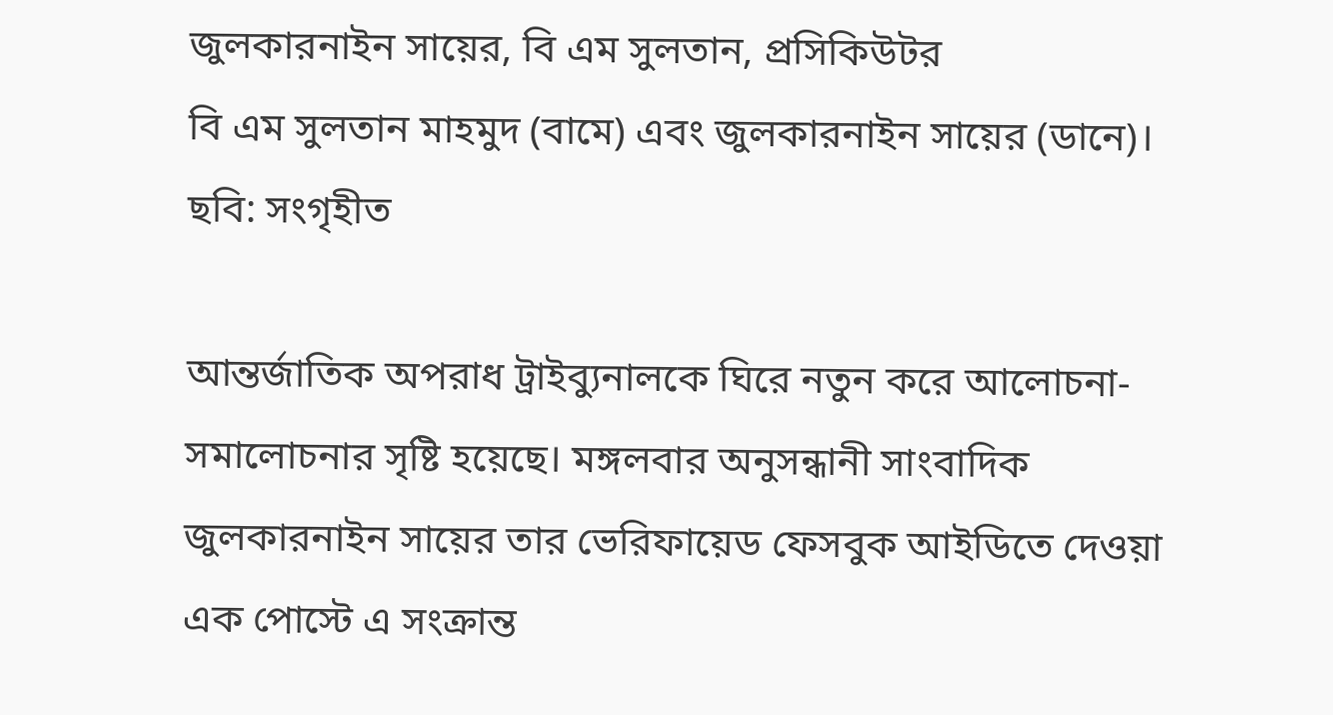জুলকারনাইন সায়ের, বি এম সুলতান, প্রসিকিউটর
বি এম সুলতান মাহমুদ (বামে) এবং জুলকারনাইন সায়ের (ডানে)।   ছবি: সংগৃহীত

আন্তর্জাতিক অপরাধ ট্রাইব্যুনালকে ঘিরে নতুন করে আলোচনা-সমালোচনার সৃষ্টি হয়েছে। মঙ্গলবার অনুসন্ধানী সাংবাদিক জুলকারনাইন সায়ের তার ভেরিফায়েড ফেসবুক আইডিতে দেওয়া এক পোস্টে এ সংক্রান্ত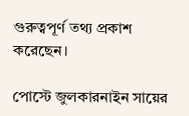গুরুত্বপূর্ণ তথ্য প্রকাশ করেছেন।

পোস্টে জুলকারনাইন সায়ের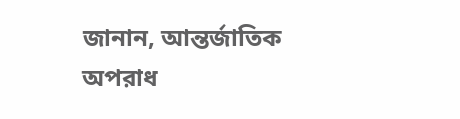জানান, আন্তর্জাতিক অপরাধ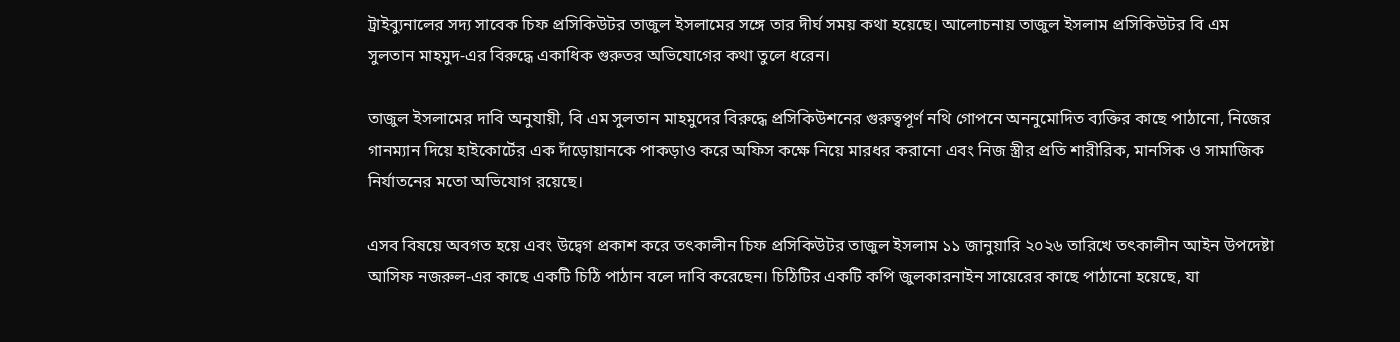ট্রাইব্যুনালের সদ্য সাবেক চিফ প্রসিকিউটর তাজুল ইসলামের সঙ্গে তার দীর্ঘ সময় কথা হয়েছে। আলোচনায় তাজুল ইসলাম প্রসিকিউটর বি এম সুলতান মাহমুদ-এর বিরুদ্ধে একাধিক গুরুতর অভিযোগের কথা তুলে ধরেন।

তাজুল ইসলামের দাবি অনুযায়ী, বি এম সুলতান মাহমুদের বিরুদ্ধে প্রসিকিউশনের গুরুত্বপূর্ণ নথি গোপনে অননুমোদিত ব্যক্তির কাছে পাঠানো, নিজের গানম্যান দিয়ে হাইকোর্টের এক দাঁড়োয়ানকে পাকড়াও করে অফিস কক্ষে নিয়ে মারধর করানো এবং নিজ স্ত্রীর প্রতি শারীরিক, মানসিক ও সামাজিক নির্যাতনের মতো অভিযোগ রয়েছে।

এসব বিষয়ে অবগত হয়ে এবং উদ্বেগ প্রকাশ করে তৎকালীন চিফ প্রসিকিউটর তাজুল ইসলাম ১১ জানুয়ারি ২০২৬ তারিখে তৎকালীন আইন উপদেষ্টা আসিফ নজরুল-এর কাছে একটি চিঠি পাঠান বলে দাবি করেছেন। চিঠিটির একটি কপি জুলকারনাইন সায়েরের কাছে পাঠানো হয়েছে, যা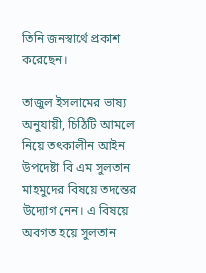তিনি জনস্বার্থে প্রকাশ করেছেন।

তাজুল ইসলামের ভাষ্য অনুযায়ী, চিঠিটি আমলে নিয়ে তৎকালীন আইন উপদেষ্টা বি এম সুলতান মাহমুদের বিষয়ে তদন্তের উদ্যোগ নেন। এ বিষয়ে অবগত হয়ে সুলতান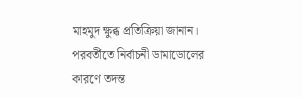মাহমুদ ক্ষুব্ধ প্রতিক্রিয়া জানান। পরবর্তীতে নির্বাচনী ডামাডোলের কারণে তদন্ত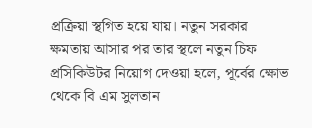প্রক্রিয়া স্থগিত হয়ে যায়। নতুন সরকার ক্ষমতায় আসার পর তার স্থলে নতুন চিফ প্রসিকিউটর নিয়োগ দেওয়া হলে, পূর্বের ক্ষোভ থেকে বি এম সুলতান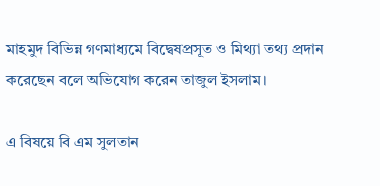মাহমুদ বিভিন্ন গণমাধ্যমে বিদ্বেষপ্রসূত ও মিথ্যা তথ্য প্রদান করেছেন বলে অভিযোগ করেন তাজুল ইসলাম।

এ বিষয়ে বি এম সুলতান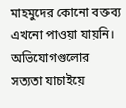মাহমুদের কোনো বক্তব্য এখনো পাওয়া যায়নি। অভিযোগগুলোর সত্যতা যাচাইয়ে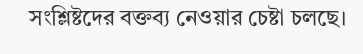সংশ্লিষ্টদের বক্তব্য নেওয়ার চেষ্টা চলছে।